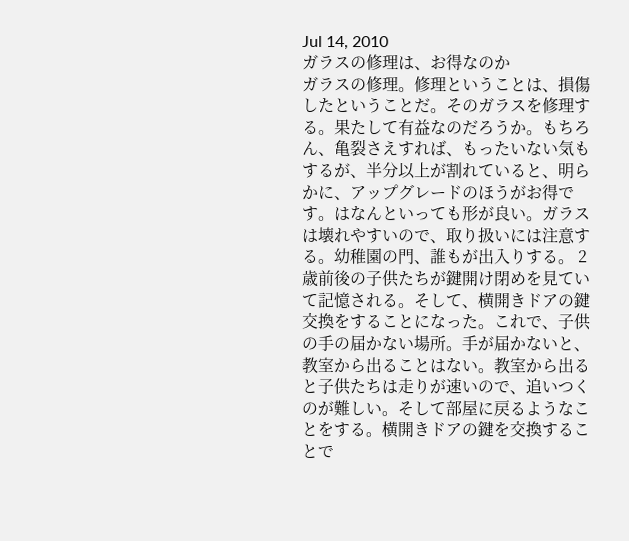Jul 14, 2010
ガラスの修理は、お得なのか
ガラスの修理。修理ということは、損傷したということだ。そのガラスを修理する。果たして有益なのだろうか。もちろん、亀裂さえすれば、もったいない気もするが、半分以上が割れていると、明らかに、アップグレードのほうがお得です。はなんといっても形が良い。ガラスは壊れやすいので、取り扱いには注意する。幼稚園の門、誰もが出入りする。 2歳前後の子供たちが鍵開け閉めを見ていて記憶される。そして、横開きドアの鍵交換をすることになった。これで、子供の手の届かない場所。手が届かないと、教室から出ることはない。教室から出ると子供たちは走りが速いので、追いつくのが難しい。そして部屋に戻るようなことをする。横開きドアの鍵を交換することで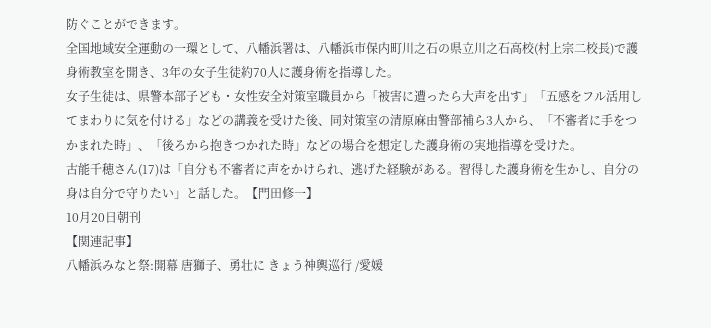防ぐことができます。
全国地域安全運動の一環として、八幡浜署は、八幡浜市保内町川之石の県立川之石高校(村上宗二校長)で護身術教室を開き、3年の女子生徒約70人に護身術を指導した。
女子生徒は、県警本部子ども・女性安全対策室職員から「被害に遭ったら大声を出す」「五感をフル活用してまわりに気を付ける」などの講義を受けた後、同対策室の清原麻由警部補ら3人から、「不審者に手をつかまれた時」、「後ろから抱きつかれた時」などの場合を想定した護身術の実地指導を受けた。
古能千穂さん(17)は「自分も不審者に声をかけられ、逃げた経験がある。習得した護身術を生かし、自分の身は自分で守りたい」と話した。【門田修一】
10月20日朝刊
【関連記事】
八幡浜みなと祭:開幕 唐獅子、勇壮に きょう神輿巡行 /愛媛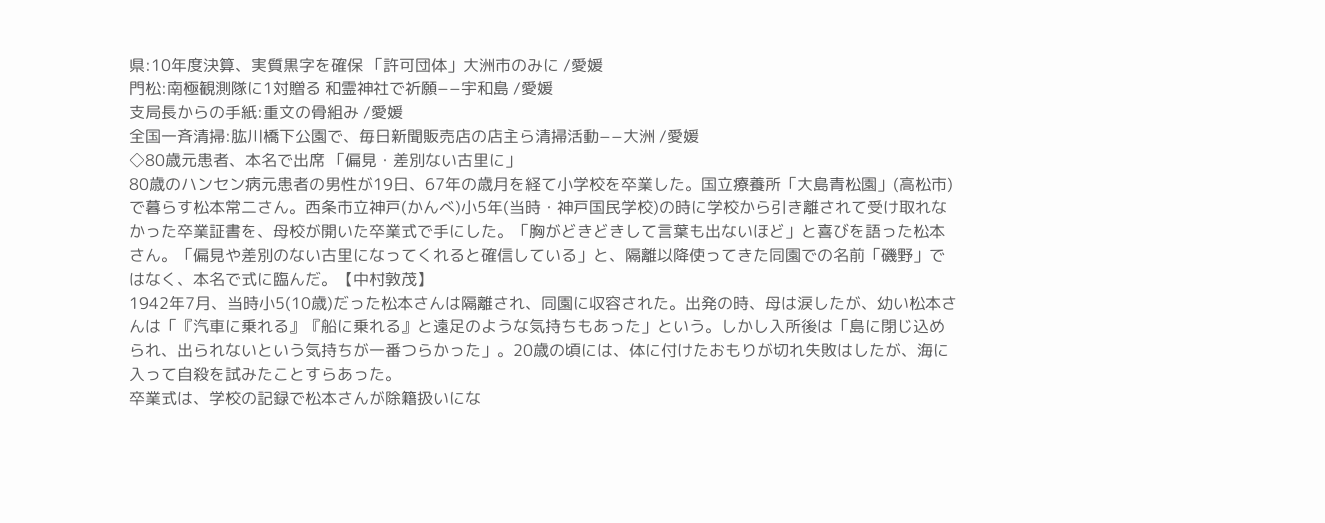県:10年度決算、実質黒字を確保 「許可団体」大洲市のみに /愛媛
門松:南極観測隊に1対贈る 和霊神社で祈願−−宇和島 /愛媛
支局長からの手紙:重文の骨組み /愛媛
全国一斉清掃:肱川橋下公園で、毎日新聞販売店の店主ら清掃活動−−大洲 /愛媛
◇80歳元患者、本名で出席 「偏見・差別ない古里に」
80歳のハンセン病元患者の男性が19日、67年の歳月を経て小学校を卒業した。国立療養所「大島青松園」(高松市)で暮らす松本常二さん。西条市立神戸(かんべ)小5年(当時・神戸国民学校)の時に学校から引き離されて受け取れなかった卒業証書を、母校が開いた卒業式で手にした。「胸がどきどきして言葉も出ないほど」と喜びを語った松本さん。「偏見や差別のない古里になってくれると確信している」と、隔離以降使ってきた同園での名前「磯野」ではなく、本名で式に臨んだ。【中村敦茂】
1942年7月、当時小5(10歳)だった松本さんは隔離され、同園に収容された。出発の時、母は涙したが、幼い松本さんは「『汽車に乗れる』『船に乗れる』と遠足のような気持ちもあった」という。しかし入所後は「島に閉じ込められ、出られないという気持ちが一番つらかった」。20歳の頃には、体に付けたおもりが切れ失敗はしたが、海に入って自殺を試みたことすらあった。
卒業式は、学校の記録で松本さんが除籍扱いにな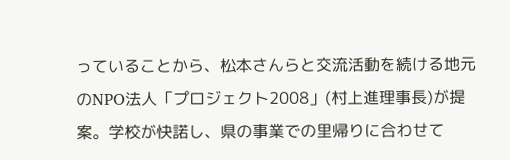っていることから、松本さんらと交流活動を続ける地元のNPO法人「プロジェクト2008」(村上進理事長)が提案。学校が快諾し、県の事業での里帰りに合わせて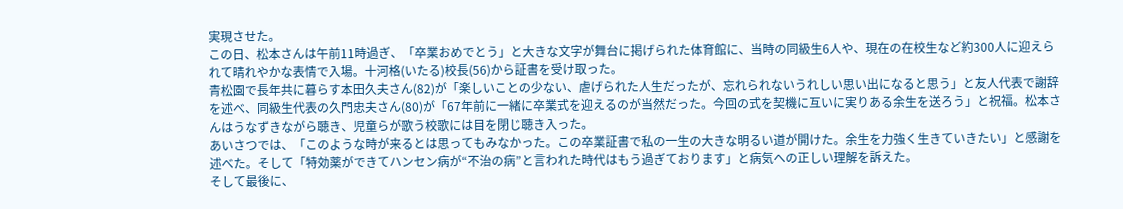実現させた。
この日、松本さんは午前11時過ぎ、「卒業おめでとう」と大きな文字が舞台に掲げられた体育館に、当時の同級生6人や、現在の在校生など約300人に迎えられて晴れやかな表情で入場。十河格(いたる)校長(56)から証書を受け取った。
青松園で長年共に暮らす本田久夫さん(82)が「楽しいことの少ない、虐げられた人生だったが、忘れられないうれしい思い出になると思う」と友人代表で謝辞を述べ、同級生代表の久門忠夫さん(80)が「67年前に一緒に卒業式を迎えるのが当然だった。今回の式を契機に互いに実りある余生を送ろう」と祝福。松本さんはうなずきながら聴き、児童らが歌う校歌には目を閉じ聴き入った。
あいさつでは、「このような時が来るとは思ってもみなかった。この卒業証書で私の一生の大きな明るい道が開けた。余生を力強く生きていきたい」と感謝を述べた。そして「特効薬ができてハンセン病が“不治の病”と言われた時代はもう過ぎております」と病気への正しい理解を訴えた。
そして最後に、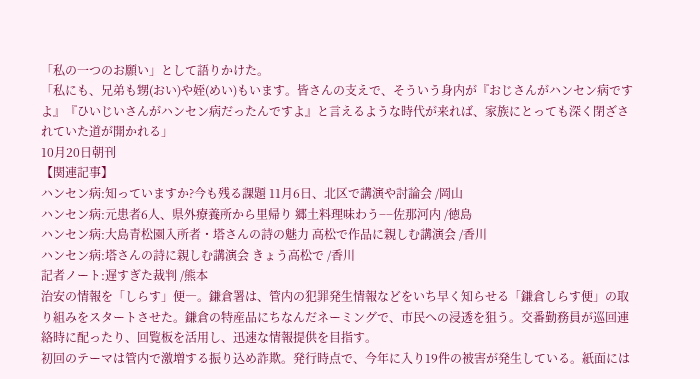「私の一つのお願い」として語りかけた。
「私にも、兄弟も甥(おい)や姪(めい)もいます。皆さんの支えで、そういう身内が『おじさんがハンセン病ですよ』『ひいじいさんがハンセン病だったんですよ』と言えるような時代が来れば、家族にとっても深く閉ざされていた道が開かれる」
10月20日朝刊
【関連記事】
ハンセン病:知っていますか?今も残る課題 11月6日、北区で講演や討論会 /岡山
ハンセン病:元患者6人、県外療養所から里帰り 郷土料理味わう−−佐那河内 /徳島
ハンセン病:大島青松園入所者・塔さんの詩の魅力 高松で作品に親しむ講演会 /香川
ハンセン病:塔さんの詩に親しむ講演会 きょう高松で /香川
記者ノート:遅すぎた裁判 /熊本
治安の情報を「しらす」便―。鎌倉署は、管内の犯罪発生情報などをいち早く知らせる「鎌倉しらす便」の取り組みをスタートさせた。鎌倉の特産品にちなんだネーミングで、市民への浸透を狙う。交番勤務員が巡回連絡時に配ったり、回覧板を活用し、迅速な情報提供を目指す。
初回のテーマは管内で激増する振り込め詐欺。発行時点で、今年に入り19件の被害が発生している。紙面には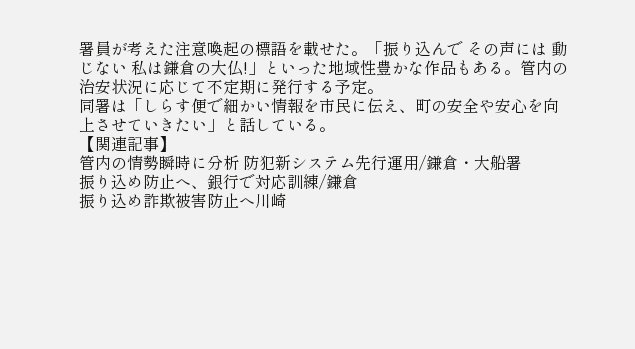署員が考えた注意喚起の標語を載せた。「振り込んで その声には 動じない 私は鎌倉の大仏!」といった地域性豊かな作品もある。管内の治安状況に応じて不定期に発行する予定。
同署は「しらす便で細かい情報を市民に伝え、町の安全や安心を向上させていきたい」と話している。
【関連記事】
管内の情勢瞬時に分析 防犯新システム先行運用/鎌倉・大船署
振り込め防止へ、銀行で対応訓練/鎌倉
振り込め詐欺被害防止へ川崎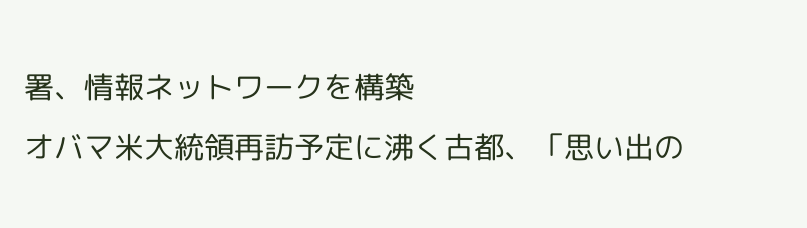署、情報ネットワークを構築
オバマ米大統領再訪予定に沸く古都、「思い出の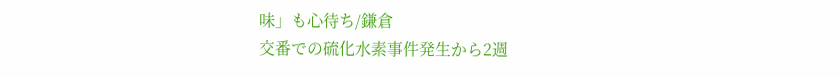味」も心待ち/鎌倉
交番での硫化水素事件発生から2週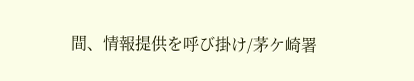間、情報提供を呼び掛け/茅ケ崎署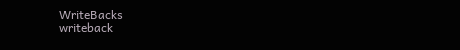WriteBacks
writeback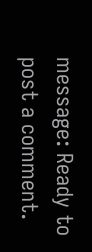message: Ready to post a comment.